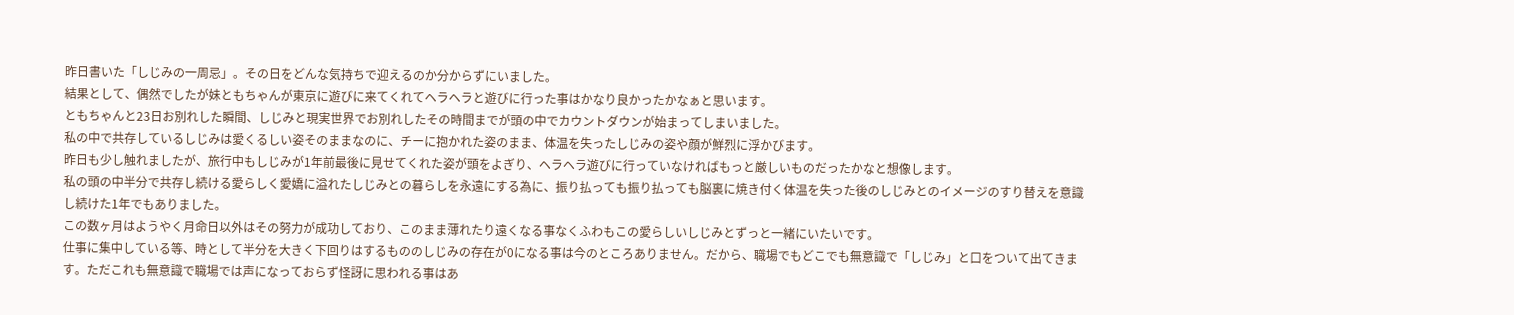昨日書いた「しじみの一周忌」。その日をどんな気持ちで迎えるのか分からずにいました。
結果として、偶然でしたが妹ともちゃんが東京に遊びに来てくれてヘラヘラと遊びに行った事はかなり良かったかなぁと思います。
ともちゃんと23日お別れした瞬間、しじみと現実世界でお別れしたその時間までが頭の中でカウントダウンが始まってしまいました。
私の中で共存しているしじみは愛くるしい姿そのままなのに、チーに抱かれた姿のまま、体温を失ったしじみの姿や顔が鮮烈に浮かびます。
昨日も少し触れましたが、旅行中もしじみが1年前最後に見せてくれた姿が頭をよぎり、ヘラヘラ遊びに行っていなければもっと厳しいものだったかなと想像します。
私の頭の中半分で共存し続ける愛らしく愛嬌に溢れたしじみとの暮らしを永遠にする為に、振り払っても振り払っても脳裏に焼き付く体温を失った後のしじみとのイメージのすり替えを意識し続けた1年でもありました。
この数ヶ月はようやく月命日以外はその努力が成功しており、このまま薄れたり遠くなる事なくふわもこの愛らしいしじみとずっと一緒にいたいです。
仕事に集中している等、時として半分を大きく下回りはするもののしじみの存在が0になる事は今のところありません。だから、職場でもどこでも無意識で「しじみ」と口をついて出てきます。ただこれも無意識で職場では声になっておらず怪訝に思われる事はあ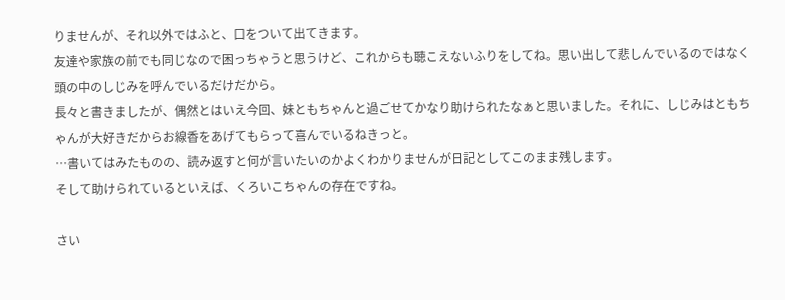りませんが、それ以外ではふと、口をついて出てきます。
友達や家族の前でも同じなので困っちゃうと思うけど、これからも聴こえないふりをしてね。思い出して悲しんでいるのではなく頭の中のしじみを呼んでいるだけだから。
長々と書きましたが、偶然とはいえ今回、妹ともちゃんと過ごせてかなり助けられたなぁと思いました。それに、しじみはともちゃんが大好きだからお線香をあげてもらって喜んでいるねきっと。
…書いてはみたものの、読み返すと何が言いたいのかよくわかりませんが日記としてこのまま残します。
そして助けられているといえば、くろいこちゃんの存在ですね。

さい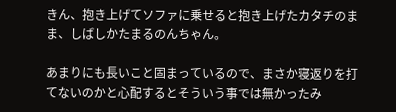きん、抱き上げてソファに乗せると抱き上げたカタチのまま、しばしかたまるのんちゃん。

あまりにも長いこと固まっているので、まさか寝返りを打てないのかと心配するとそういう事では無かったみ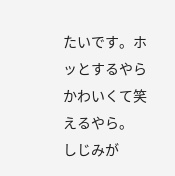たいです。ホッとするやらかわいくて笑えるやら。
しじみが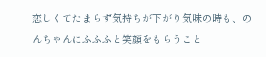恋しくてたまらず気持ちが下がり気味の時も、のんちゃんにふふふと笑顔をもらうこと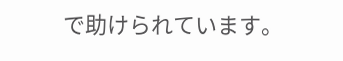で助けられています。